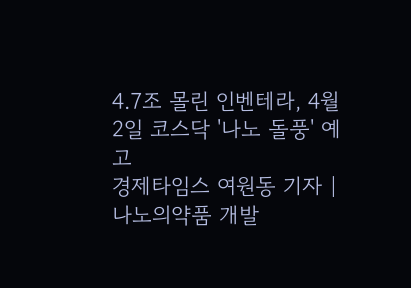4.7조 몰린 인벤테라, 4월2일 코스닥 '나노 돌풍' 예고
경제타임스 여원동 기자 | 나노의약품 개발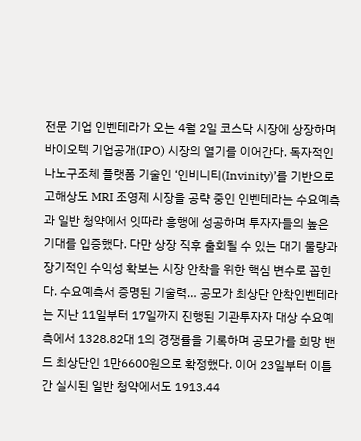전문 기업 인벤테라가 오는 4월 2일 코스닥 시장에 상장하며 바이오텍 기업공개(IPO) 시장의 열기를 이어간다. 독자적인 나노구조체 플랫폼 기술인 ‘인비니티(Invinity)’를 기반으로 고해상도 MRI 조영제 시장을 공략 중인 인벤테라는 수요예측과 일반 청약에서 잇따라 흥행에 성공하며 투자자들의 높은 기대를 입증했다. 다만 상장 직후 출회될 수 있는 대기 물량과 장기적인 수익성 확보는 시장 안착을 위한 핵심 변수로 꼽힌다. 수요예측서 증명된 기술력… 공모가 최상단 안착인벤테라는 지난 11일부터 17일까지 진행된 기관투자자 대상 수요예측에서 1328.82대 1의 경쟁률을 기록하며 공모가를 희망 밴드 최상단인 1만6600원으로 확정했다. 이어 23일부터 이틀간 실시된 일반 청약에서도 1913.44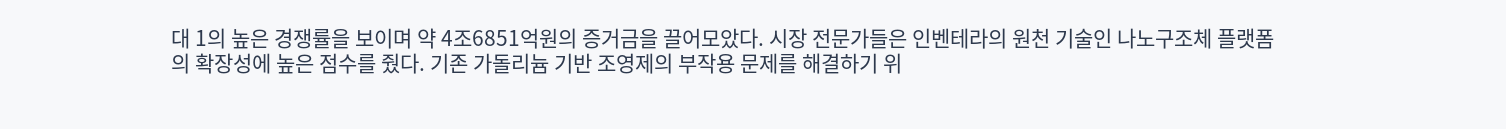대 1의 높은 경쟁률을 보이며 약 4조6851억원의 증거금을 끌어모았다. 시장 전문가들은 인벤테라의 원천 기술인 나노구조체 플랫폼의 확장성에 높은 점수를 줬다. 기존 가돌리늄 기반 조영제의 부작용 문제를 해결하기 위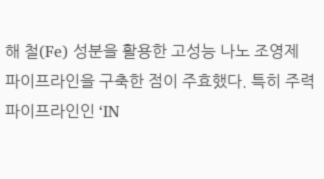해 철(Fe) 성분을 활용한 고성능 나노 조영제 파이프라인을 구축한 점이 주효했다. 특히 주력 파이프라인인 ‘IN